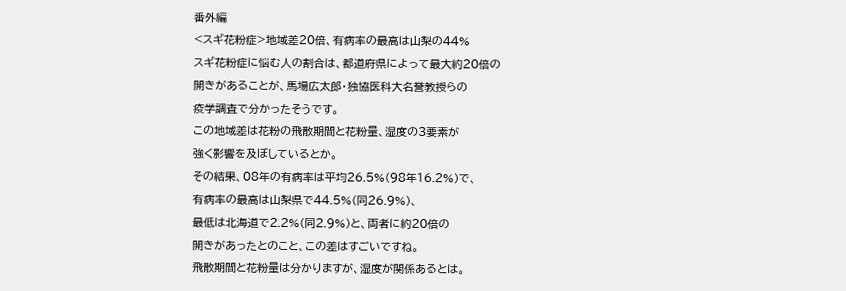番外編
<スギ花粉症>地域差20倍、有病率の最高は山梨の44%
スギ花粉症に悩む人の割合は、都道府県によって最大約20倍の
開きがあることが、馬場広太郎・独協医科大名誉教授らの
疫学調査で分かったそうです。
この地域差は花粉の飛散期間と花粉量、湿度の3要素が
強く影響を及ぼしているとか。
その結果、08年の有病率は平均26.5%(98年16.2%)で、
有病率の最高は山梨県で44.5%(同26.9%)、
最低は北海道で2.2%(同2.9%)と、両者に約20倍の
開きがあったとのこと、この差はすごいですね。
飛散期間と花粉量は分かりますが、湿度が関係あるとは。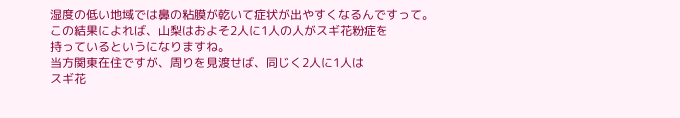湿度の低い地域では鼻の粘膜が乾いて症状が出やすくなるんですって。
この結果によれば、山梨はおよそ2人に1人の人がスギ花粉症を
持っているというになりますね。
当方関東在住ですが、周りを見渡せば、同じく2人に1人は
スギ花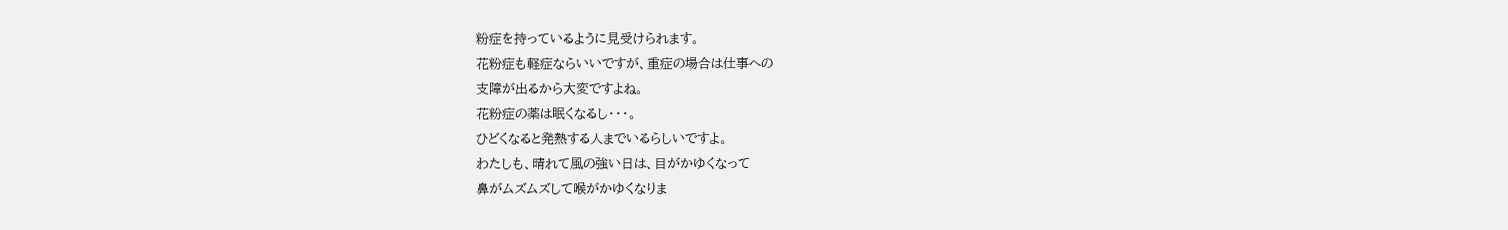粉症を持っているように見受けられます。
花粉症も軽症ならいいですが、重症の場合は仕事への
支障が出るから大変ですよね。
花粉症の薬は眠くなるし・・・。
ひどくなると発熱する人までいるらしいですよ。
わたしも、晴れて風の強い日は、目がかゆくなって
鼻がムズムズして喉がかゆくなりま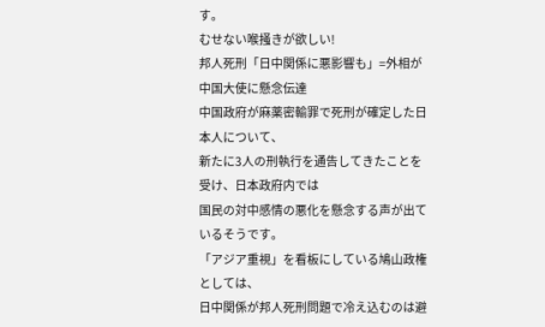す。
むせない喉掻きが欲しい!
邦人死刑「日中関係に悪影響も」=外相が中国大使に懸念伝達
中国政府が麻薬密輸罪で死刑が確定した日本人について、
新たに3人の刑執行を通告してきたことを受け、日本政府内では
国民の対中感情の悪化を懸念する声が出ているそうです。
「アジア重視」を看板にしている鳩山政権としては、
日中関係が邦人死刑問題で冷え込むのは避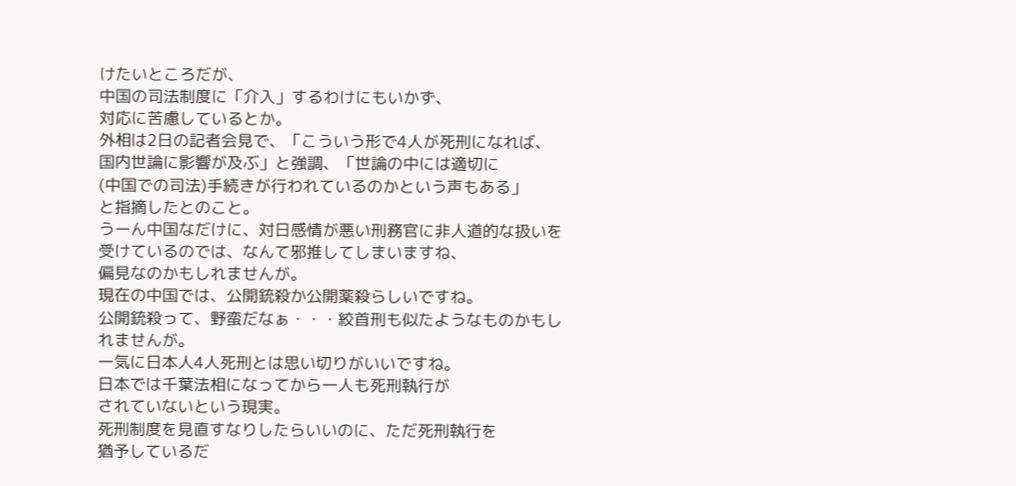けたいところだが、
中国の司法制度に「介入」するわけにもいかず、
対応に苦慮しているとか。
外相は2日の記者会見で、「こういう形で4人が死刑になれば、
国内世論に影響が及ぶ」と強調、「世論の中には適切に
(中国での司法)手続きが行われているのかという声もある」
と指摘したとのこと。
うーん中国なだけに、対日感情が悪い刑務官に非人道的な扱いを
受けているのでは、なんて邪推してしまいますね、
偏見なのかもしれませんが。
現在の中国では、公開銃殺か公開薬殺らしいですね。
公開銃殺って、野蛮だなぁ・・・絞首刑も似たようなものかもしれませんが。
一気に日本人4人死刑とは思い切りがいいですね。
日本では千葉法相になってから一人も死刑執行が
されていないという現実。
死刑制度を見直すなりしたらいいのに、ただ死刑執行を
猶予しているだ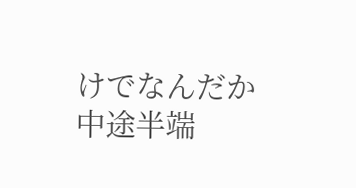けでなんだか中途半端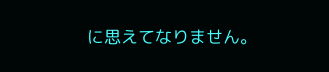に思えてなりません。